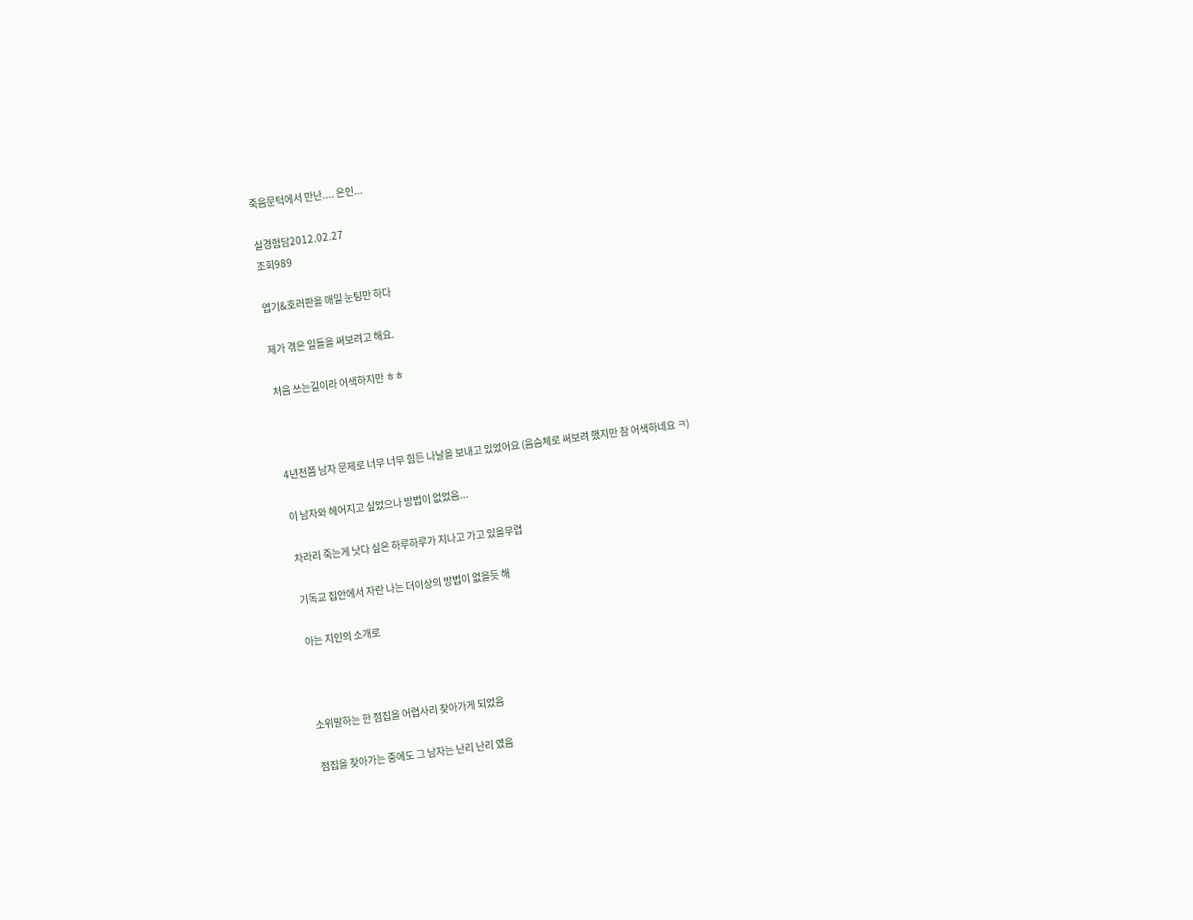죽음문턱에서 만난.... 은인...

실경험담2012.02.27
조회989

엽기&호러판을 매일 눈팅만 하다

제가 겪은 일들을 써보려고 해요.

처음 쓰는길이라 어색하지만 ㅎㅎ



4년전쯤 남자 문제로 너무 너무 힘든 나날을 보내고 있었어요 (음슴체로 써보려 했지만 참 어색하네요 ㅋ)

이 남자와 헤어지고 싶었으나 방법이 없었음...

차라리 죽는게 낫다 싶은 하루하루가 지나고 가고 있을무렵

기독교 집안에서 자란 나는 더이상의 방법이 없을듯 해

아는 지인의 소개로



소위말하는 한 점집을 어렵사리 찾아가게 되었음

점집을 찾아가는 중에도 그 남자는 난리 난리 였음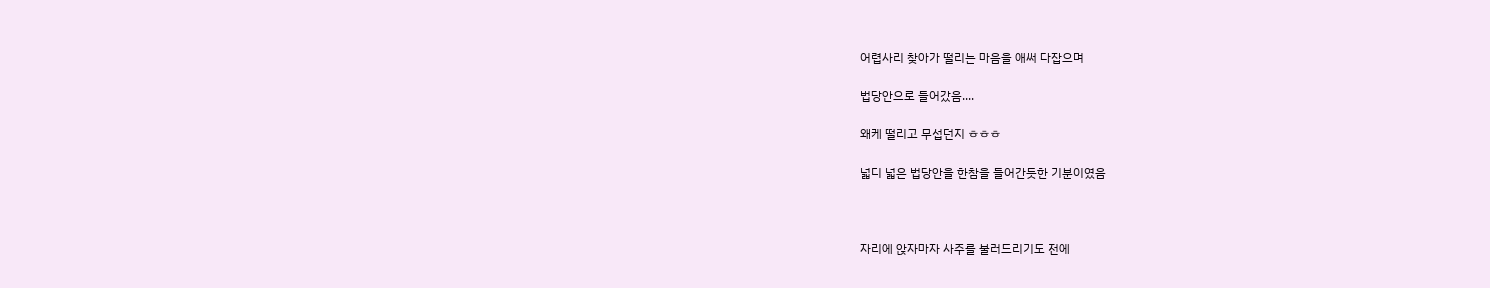어렵사리 찾아가 떨리는 마음을 애써 다잡으며

법당안으로 들어갔음....

왜케 떨리고 무섭던지 ㅎㅎㅎ

넓디 넓은 법당안을 한참을 들어간듯한 기분이였음



자리에 앉자마자 사주를 불러드리기도 전에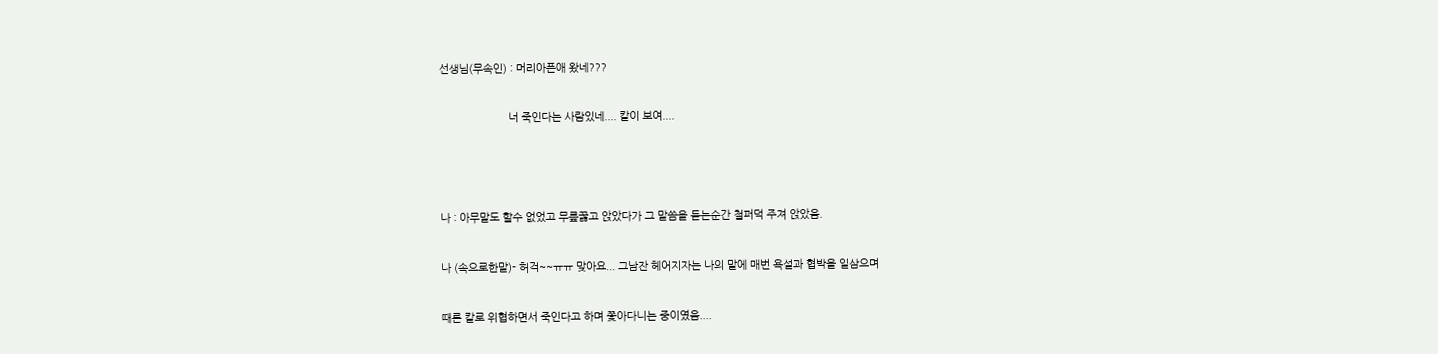선생님(무속인) : 머리아픈애 왔네???

                       너 죽인다는 사람있네.... 칼이 보여....



나 : 아무말도 할수 없었고 무릎꿇고 앉았다가 그 말씀을 듣는순간 철퍼덕 주져 앉았음.

나 (속으로한말)- 허걱~~ㅠㅠ 맞아요... 그남잔 헤어지자는 나의 말에 매번 욕설과 협박을 일삼으며

때론 칼로 위협하면서 죽인다고 하며 쫓아다니는 중이였음....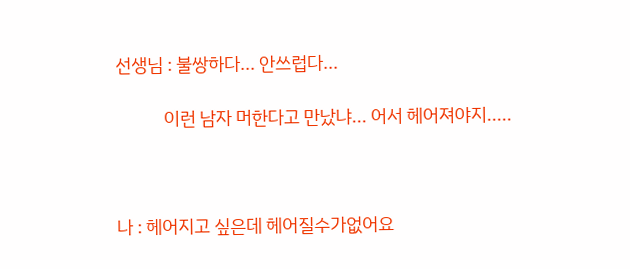선생님 : 불쌍하다... 안쓰럽다...

            이런 남자 머한다고 만났냐... 어서 헤어져야지.....



나 : 헤어지고 싶은데 헤어질수가없어요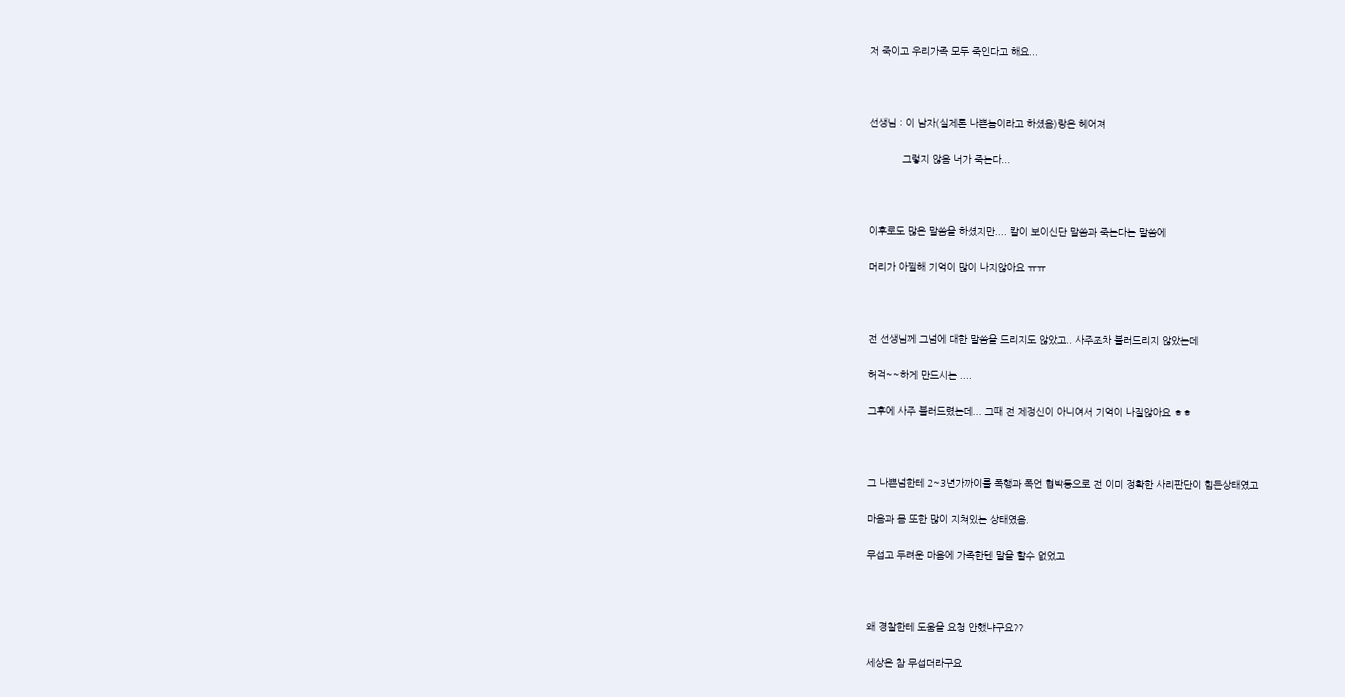저 죽이고 우리가족 모두 죽인다고 해요...



선생님 : 이 남자(실제론 나쁜놈이라고 하셨음)랑은 헤어져

           그렇지 않음 너가 죽는다...



이후로도 많은 말씀을 하셨지만.... 칼이 보이신단 말씀과 죽는다는 말씀에

머리가 아찔해 기억이 많이 나지않아요 ㅠㅠ



전 선생님께 그넘에 대한 말씀을 드리지도 않았고.. 사주조차 불러드리지 않았는데

허걱~~하게 만드시는 ....

그후에 사주 불러드렸는데... 그때 전 제정신이 아니여서 기억이 나질않아요 ㅎㅎ



그 나쁜넘한테 2~3년가까이를 폭행과 폭언 협박등으로 전 이미 정확한 사리판단이 힘든상태였고

마음과 몸 또한 많이 지쳐있는 상태였음.

무섭고 두려운 마음에 가족한텐 말을 할수 없었고



왜 경찰한테 도움을 요청 안했냐구요??

세상은 참 무섭더라구요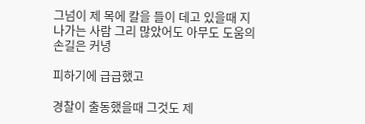그넘이 제 목에 칼을 들이 데고 있을때 지나가는 사람 그리 많았어도 아무도 도움의 손길은 커녕

피하기에 급급했고

경찰이 출동했을때 그것도 제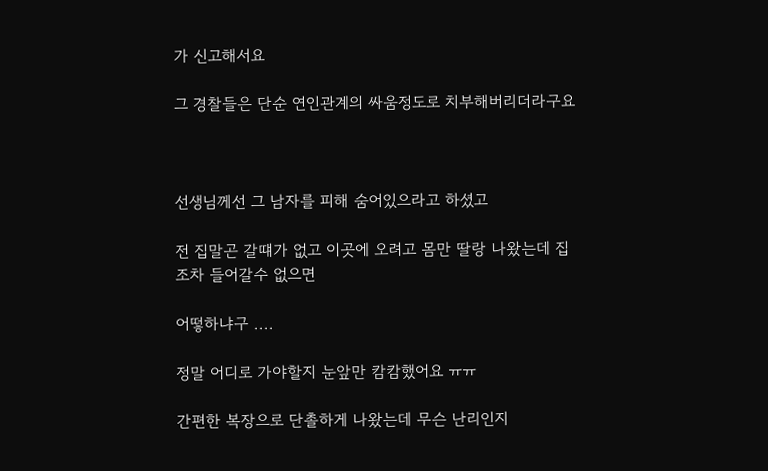가 신고해서요

그 경찰들은 단순 연인관계의 싸움정도로 치부해버리더라구요



선생님께선 그 남자를 피해 숨어있으라고 하셨고

전 집말곤 갈떄가 없고 이곳에 오려고 몸만 딸랑 나왔는데 집 조차 들어갈수 없으면

어떻하냐구 ....

정말 어디로 가야할지 눈앞만 캄캄했어요 ㅠㅠ

간편한 복장으로 단촐하게 나왔는데 무슨 난리인지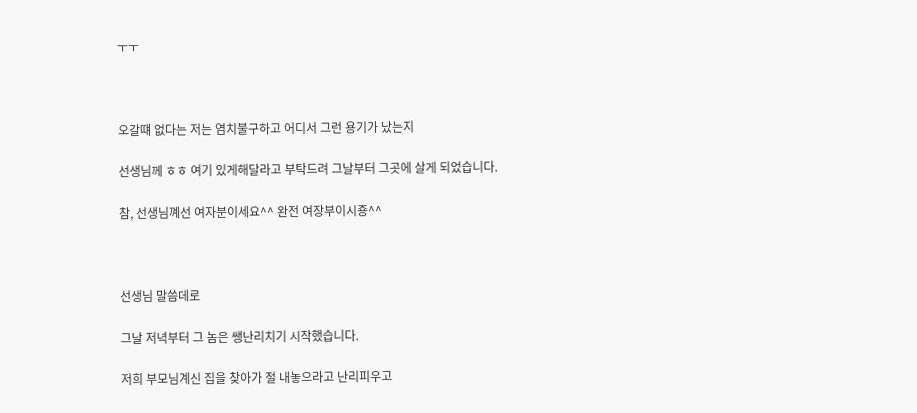ㅜㅜ



오갈떄 없다는 저는 염치불구하고 어디서 그런 용기가 났는지

선생님께 ㅎㅎ 여기 있게해달라고 부탁드려 그날부터 그곳에 살게 되었습니다.

참, 선생님꼐선 여자분이세요^^ 완전 여장부이시죵^^



선생님 말씀데로

그날 저녁부터 그 놈은 쌩난리치기 시작했습니다.

저희 부모님계신 집을 찾아가 절 내놓으라고 난리피우고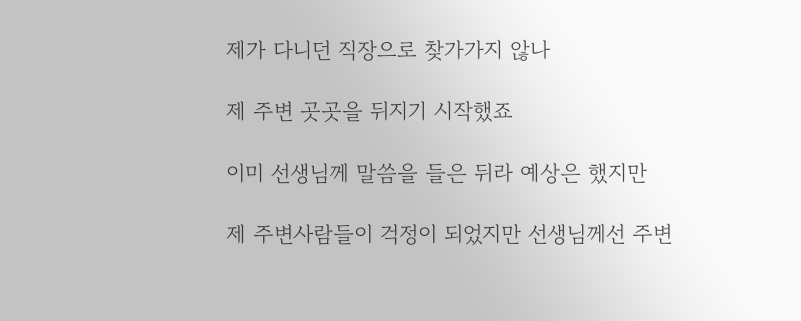제가 다니던 직장으로 찾가가지 않나

제 주변 곳곳을 뒤지기 시작했죠

이미 선생님께 말씀을 들은 뒤라 예상은 했지만

제 주변사람들이 걱정이 되었지만 선생님께선 주변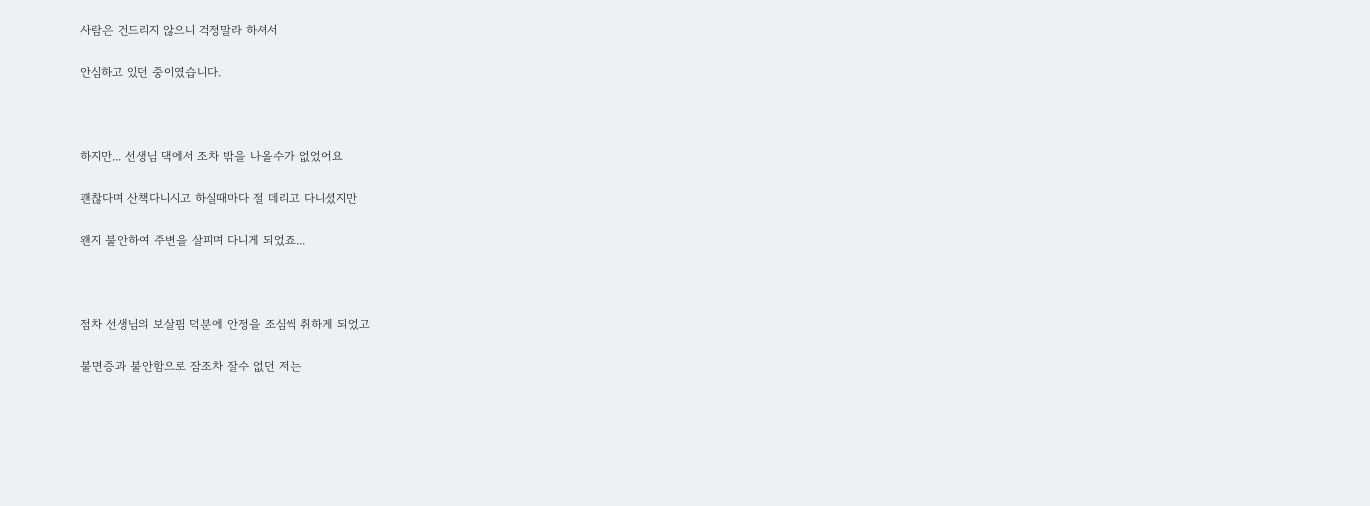사람은 건드리지 않으니 걱정말라 하셔서

안심하고 있던 중이였습니다.



하지만... 선생님 댁에서 조차 밖을 나올수가 없었어요

괜찮다며 산책다니시고 하실때마다 절 데리고 다니셨지만

왠지 불안하여 주변을 살피며 다니게 되었죠...



점차 선생님의 보살핌 덕분에 안정을 조심씩 취하게 되었고

불면증과 불안함으로 잠조차 잘수 없던 저는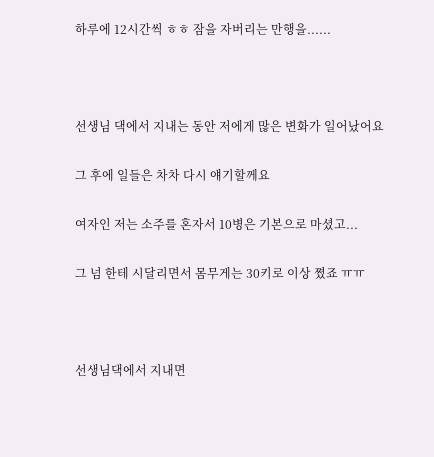하루에 12시간씩 ㅎㅎ 잠을 자버리는 만행을......



선생님 댁에서 지내는 동안 저에게 많은 변화가 일어났어요

그 후에 일들은 차차 다시 얘기할께요

여자인 저는 소주를 혼자서 10병은 기본으로 마셨고...

그 넘 한테 시달리면서 몸무게는 30키로 이상 쪘죠 ㅠㅠ



선생님댁에서 지내면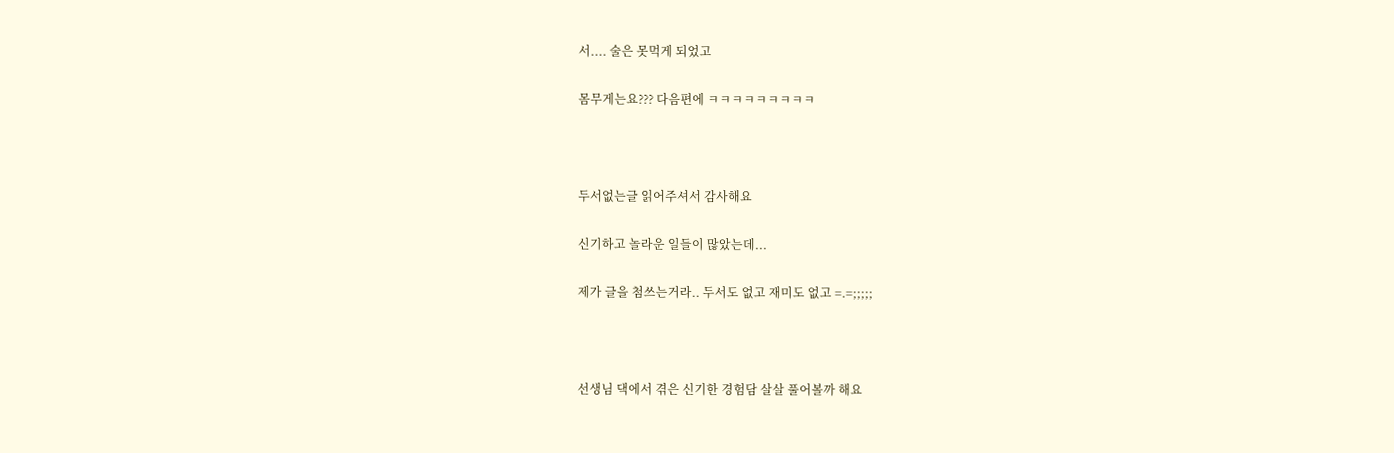서.... 술은 못먹게 되었고

몸무게는요??? 다음편에 ㅋㅋㅋㅋㅋㅋㅋㅋㅋ



두서없는글 읽어주셔서 감사해요

신기하고 놀라운 일들이 많았는데...

제가 글을 첨쓰는거라.. 두서도 없고 재미도 없고 =.=;;;;;



선생님 댁에서 겪은 신기한 경험담 살살 풀어볼까 해요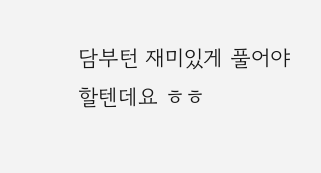담부턴 재미있게 풀어야 할텐데요 ㅎㅎ